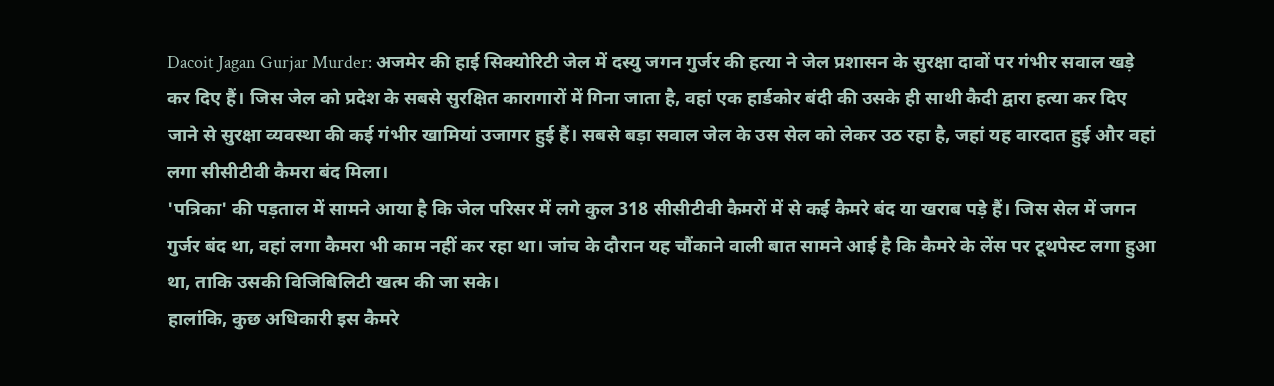Dacoit Jagan Gurjar Murder: अजमेर की हाई सिक्योरिटी जेल में दस्यु जगन गुर्जर की हत्या ने जेल प्रशासन के सुरक्षा दावों पर गंभीर सवाल खड़े कर दिए हैं। जिस जेल को प्रदेश के सबसे सुरक्षित कारागारों में गिना जाता है, वहां एक हार्डकोर बंदी की उसके ही साथी कैदी द्वारा हत्या कर दिए जाने से सुरक्षा व्यवस्था की कई गंभीर खामियां उजागर हुई हैं। सबसे बड़ा सवाल जेल के उस सेल को लेकर उठ रहा है, जहां यह वारदात हुई और वहां लगा सीसीटीवी कैमरा बंद मिला।
'पत्रिका' की पड़ताल में सामने आया है कि जेल परिसर में लगे कुल 318 सीसीटीवी कैमरों में से कई कैमरे बंद या खराब पड़े हैं। जिस सेल में जगन गुर्जर बंद था, वहां लगा कैमरा भी काम नहीं कर रहा था। जांच के दौरान यह चौंकाने वाली बात सामने आई है कि कैमरे के लेंस पर टूथपेस्ट लगा हुआ था, ताकि उसकी विजिबिलिटी खत्म की जा सके।
हालांकि, कुछ अधिकारी इस कैमरे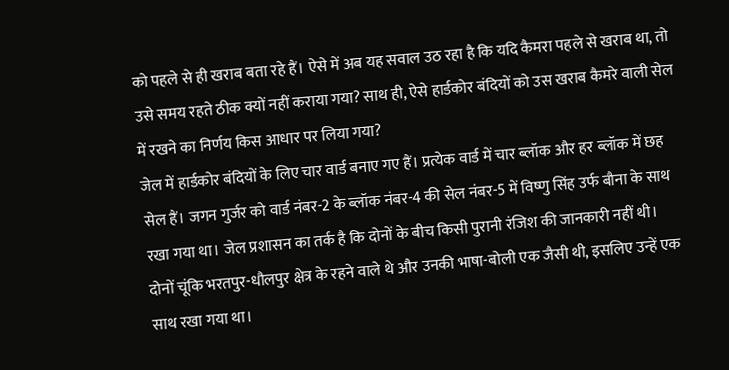को पहले से ही खराब बता रहे हैं। ऐसे में अब यह सवाल उठ रहा है कि यदि कैमरा पहले से खराब था, तो उसे समय रहते ठीक क्यों नहीं कराया गया? साथ ही, ऐसे हार्डकोर बंदियों को उस खराब कैमरे वाली सेल में रखने का निर्णय किस आधार पर लिया गया?
जेल में हार्डकोर बंदियों के लिए चार वार्ड बनाए गए हैं। प्रत्येक वार्ड में चार ब्लॉक और हर ब्लॉक में छह सेल हैं। जगन गुर्जर को वार्ड नंबर-2 के ब्लॉक नंबर-4 की सेल नंबर-5 में विष्णु सिंह उर्फ बौना के साथ रखा गया था। जेल प्रशासन का तर्क है कि दोनों के बीच किसी पुरानी रंजिश की जानकारी नहीं थी।
दोनों चूंकि भरतपुर-धौलपुर क्षेत्र के रहने वाले थे और उनकी भाषा-बोली एक जैसी थी, इसलिए उन्हें एक साथ रखा गया था।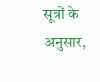सूत्रों के अनुसार,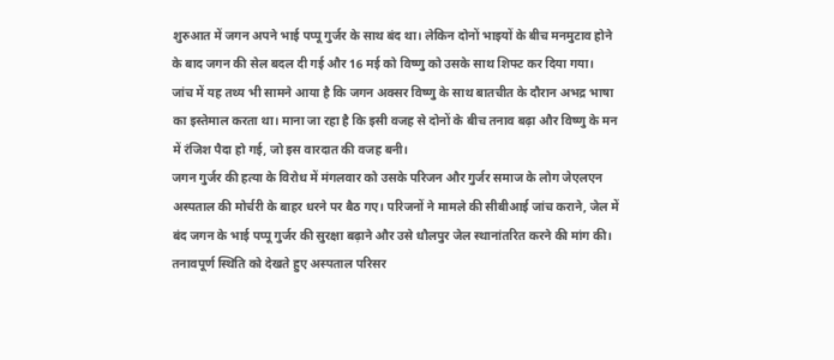शुरुआत में जगन अपने भाई पप्पू गुर्जर के साथ बंद था। लेकिन दोनों भाइयों के बीच मनमुटाव होने के बाद जगन की सेल बदल दी गई और 16 मई को विष्णु को उसके साथ शिफ्ट कर दिया गया।
जांच में यह तथ्य भी सामने आया है कि जगन अक्सर विष्णु के साथ बातचीत के दौरान अभद्र भाषा का इस्तेमाल करता था। माना जा रहा है कि इसी वजह से दोनों के बीच तनाव बढ़ा और विष्णु के मन में रंजिश पैदा हो गई, जो इस वारदात की वजह बनी।
जगन गुर्जर की हत्या के विरोध में मंगलवार को उसके परिजन और गुर्जर समाज के लोग जेएलएन अस्पताल की मोर्चरी के बाहर धरने पर बैठ गए। परिजनों ने मामले की सीबीआई जांच कराने, जेल में बंद जगन के भाई पप्पू गुर्जर की सुरक्षा बढ़ाने और उसे धौलपुर जेल स्थानांतरित करने की मांग की। तनावपूर्ण स्थिति को देखते हुए अस्पताल परिसर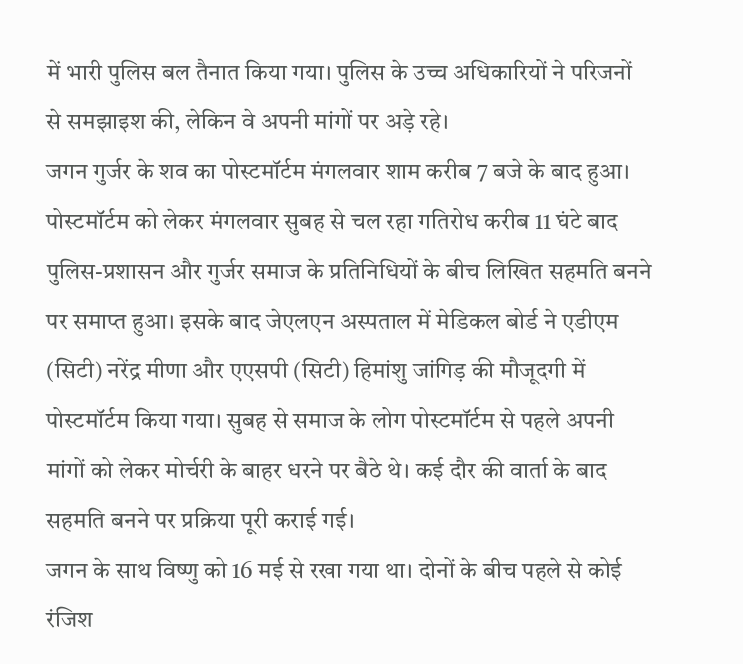में भारी पुलिस बल तैनात किया गया। पुलिस के उच्च अधिकारियों ने परिजनों से समझाइश की, लेकिन वे अपनी मांगों पर अड़े रहे।
जगन गुर्जर के शव का पोस्टमॉर्टम मंगलवार शाम करीब 7 बजे के बाद हुआ। पोस्टमॉर्टम को लेकर मंगलवार सुबह से चल रहा गतिरोध करीब 11 घंटे बाद पुलिस-प्रशासन और गुर्जर समाज के प्रतिनिधियों के बीच लिखित सहमति बनने पर समाप्त हुआ। इसके बाद जेएलएन अस्पताल में मेडिकल बोर्ड ने एडीएम (सिटी) नरेंद्र मीणा और एएसपी (सिटी) हिमांशु जांगिड़ की मौजूदगी में पोस्टमॉर्टम किया गया। सुबह से समाज के लोग पोस्टमॉर्टम से पहले अपनी मांगों को लेकर मोर्चरी के बाहर धरने पर बैठे थे। कई दौर की वार्ता के बाद सहमति बनने पर प्रक्रिया पूरी कराई गई।
जगन के साथ विष्णु को 16 मई से रखा गया था। दोनों के बीच पहले से कोई रंजिश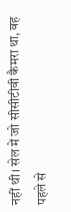नहीं थी। सेल में जो सीसीटीवी कैमरा था, वह पहले से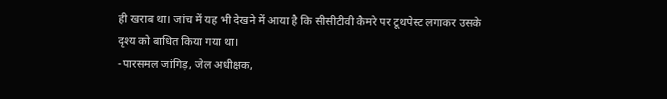ही खराब था। जांच में यह भी देखने में आया है कि सीसीटीवी कैमरे पर टूथपेस्ट लगाकर उसके दृश्य को बाधित किया गया था।
-पारसमल जांगिड़, जेल अधीक्षक,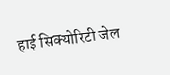हाई सिक्योरिटी जेल